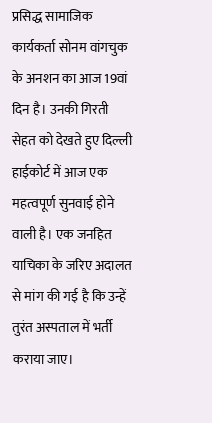प्रसिद्ध सामाजिक कार्यकर्ता सोनम वांगचुक के अनशन का आज 19वां दिन है। उनकी गिरती सेहत को देखते हुए दिल्ली हाईकोर्ट में आज एक महत्वपूर्ण सुनवाई होने वाली है। एक जनहित याचिका के जरिए अदालत से मांग की गई है कि उन्हें तुरंत अस्पताल में भर्ती कराया जाए।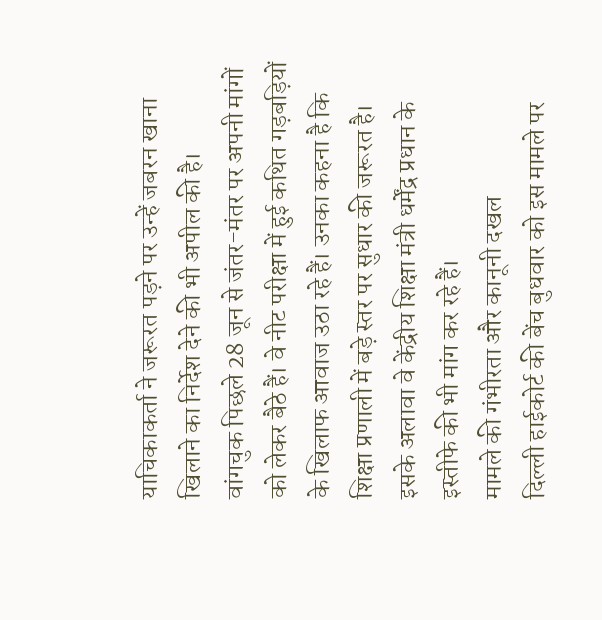याचिकाकर्ता ने जरूरत पड़ने पर उन्हें जबरन खाना खिलाने का निर्देश देने की भी अपील की है।
वांगचुक पिछले 28 जून से जंतर-मंतर पर अपनी मांगों को लेकर बैठे हैं। वे नीट परीक्षा में हुई कथित गड़बड़ियों के खिलाफ आवाज उठा रहे हैं। उनका कहना है कि शिक्षा प्रणाली में बड़े स्तर पर सुधार की जरूरत है। इसके अलावा वे केंद्रीय शिक्षा मंत्री धर्मेंद्र प्रधान के इस्तीफे की भी मांग कर रहे हैं।
मामले की गंभीरता और कानूनी दखल
दिल्ली हाईकोर्ट की बेंच बुधवार को इस मामले पर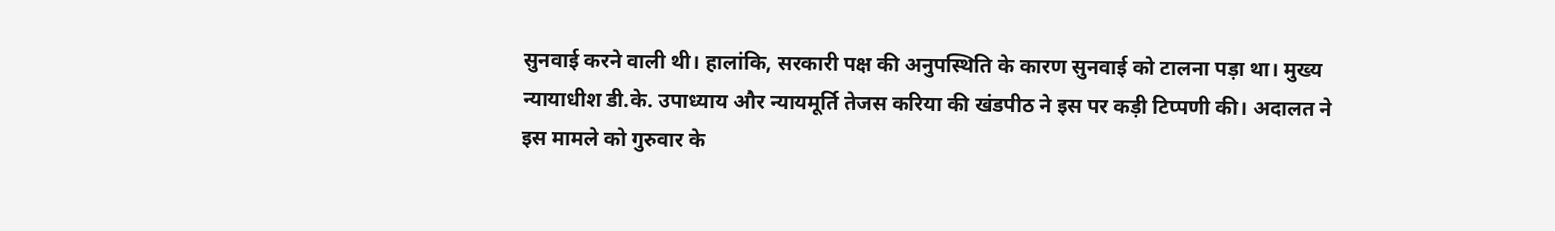सुनवाई करने वाली थी। हालांकि, सरकारी पक्ष की अनुपस्थिति के कारण सुनवाई को टालना पड़ा था। मुख्य न्यायाधीश डी.के. उपाध्याय और न्यायमूर्ति तेजस करिया की खंडपीठ ने इस पर कड़ी टिप्पणी की। अदालत ने इस मामले को गुरुवार के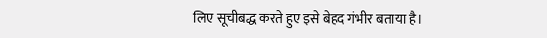लिए सूचीबद्ध करते हुए इसे बेहद गंभीर बताया है।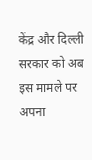केंद्र और दिल्ली सरकार को अब इस मामले पर अपना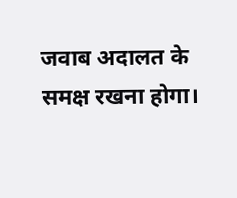जवाब अदालत के समक्ष रखना होगा।